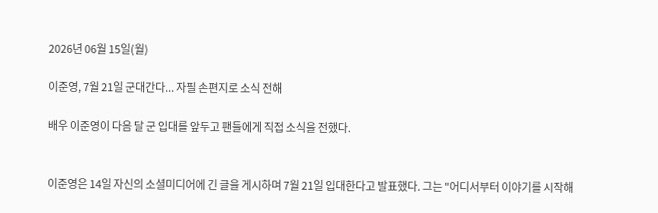2026년 06월 15일(월)

이준영, 7월 21일 군대간다... 자필 손편지로 소식 전해

배우 이준영이 다음 달 군 입대를 앞두고 팬들에게 직접 소식을 전했다.


이준영은 14일 자신의 소셜미디어에 긴 글을 게시하며 7월 21일 입대한다고 발표했다. 그는 "어디서부터 이야기를 시작해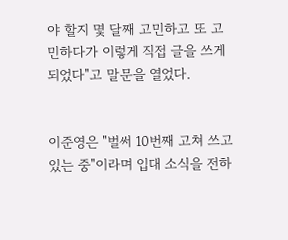야 할지 몇 달째 고민하고 또 고민하다가 이렇게 직접 글을 쓰게 되었다"고 말문을 열었다.


이준영은 "벌써 10번째 고쳐 쓰고 있는 중"이라며 입대 소식을 전하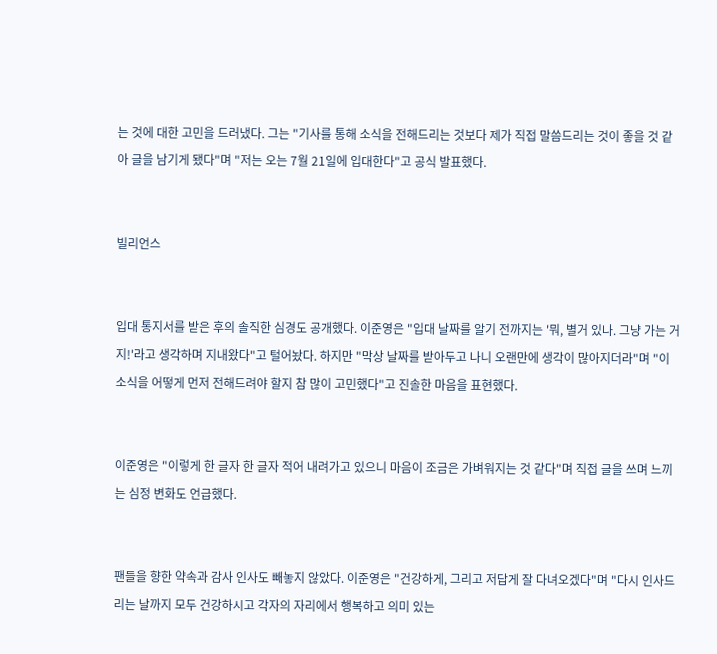는 것에 대한 고민을 드러냈다. 그는 "기사를 통해 소식을 전해드리는 것보다 제가 직접 말씀드리는 것이 좋을 것 같아 글을 남기게 됐다"며 "저는 오는 7월 21일에 입대한다"고 공식 발표했다.


빌리언스


입대 통지서를 받은 후의 솔직한 심경도 공개했다. 이준영은 "입대 날짜를 알기 전까지는 '뭐, 별거 있나. 그냥 가는 거지!'라고 생각하며 지내왔다"고 털어놨다. 하지만 "막상 날짜를 받아두고 나니 오랜만에 생각이 많아지더라"며 "이 소식을 어떻게 먼저 전해드려야 할지 참 많이 고민했다"고 진솔한 마음을 표현했다.


이준영은 "이렇게 한 글자 한 글자 적어 내려가고 있으니 마음이 조금은 가벼워지는 것 같다"며 직접 글을 쓰며 느끼는 심정 변화도 언급했다.


팬들을 향한 약속과 감사 인사도 빼놓지 않았다. 이준영은 "건강하게, 그리고 저답게 잘 다녀오겠다"며 "다시 인사드리는 날까지 모두 건강하시고 각자의 자리에서 행복하고 의미 있는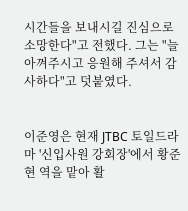시간들을 보내시길 진심으로 소망한다"고 전했다. 그는 "늘 아껴주시고 응원해 주셔서 감사하다"고 덧붙였다.


이준영은 현재 JTBC 토일드라마 '신입사원 강회장'에서 황준현 역을 맡아 활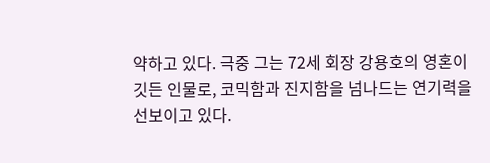약하고 있다. 극중 그는 72세 회장 강용호의 영혼이 깃든 인물로, 코믹함과 진지함을 넘나드는 연기력을 선보이고 있다.